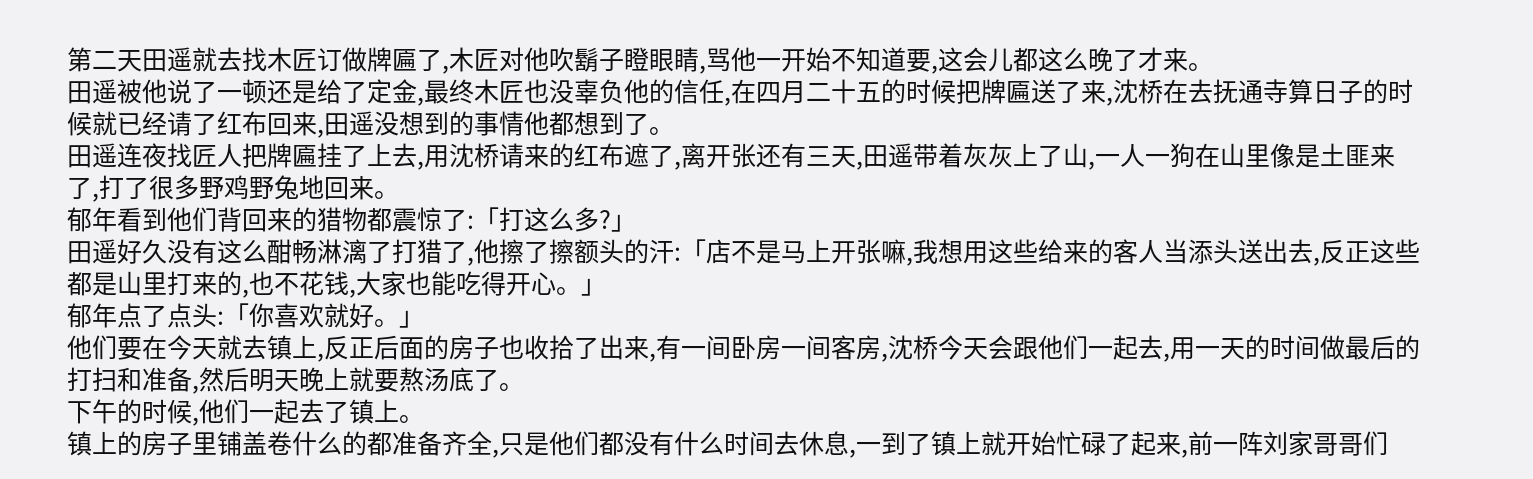第二天田遥就去找木匠订做牌匾了,木匠对他吹鬍子瞪眼睛,骂他一开始不知道要,这会儿都这么晚了才来。
田遥被他说了一顿还是给了定金,最终木匠也没辜负他的信任,在四月二十五的时候把牌匾送了来,沈桥在去抚通寺算日子的时候就已经请了红布回来,田遥没想到的事情他都想到了。
田遥连夜找匠人把牌匾挂了上去,用沈桥请来的红布遮了,离开张还有三天,田遥带着灰灰上了山,一人一狗在山里像是土匪来了,打了很多野鸡野兔地回来。
郁年看到他们背回来的猎物都震惊了:「打这么多?」
田遥好久没有这么酣畅淋漓了打猎了,他擦了擦额头的汗:「店不是马上开张嘛,我想用这些给来的客人当添头送出去,反正这些都是山里打来的,也不花钱,大家也能吃得开心。」
郁年点了点头:「你喜欢就好。」
他们要在今天就去镇上,反正后面的房子也收拾了出来,有一间卧房一间客房,沈桥今天会跟他们一起去,用一天的时间做最后的打扫和准备,然后明天晚上就要熬汤底了。
下午的时候,他们一起去了镇上。
镇上的房子里铺盖卷什么的都准备齐全,只是他们都没有什么时间去休息,一到了镇上就开始忙碌了起来,前一阵刘家哥哥们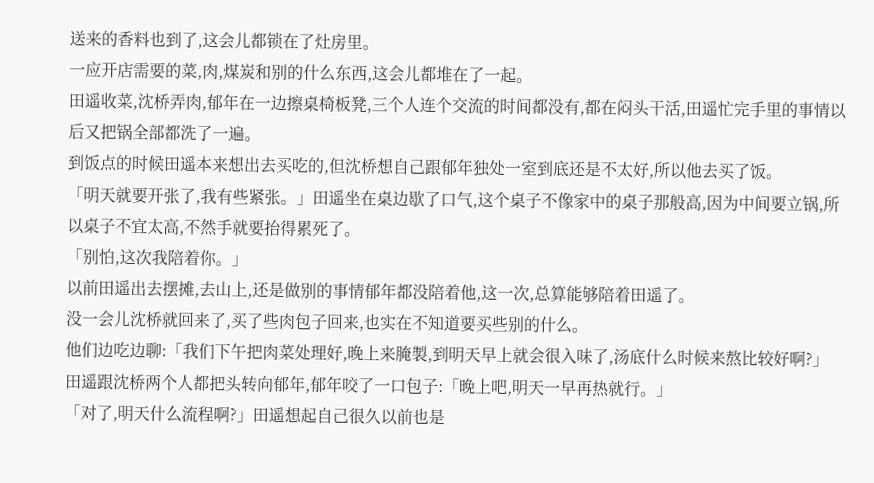送来的香料也到了,这会儿都锁在了灶房里。
一应开店需要的菜,肉,煤炭和别的什么东西,这会儿都堆在了一起。
田遥收菜,沈桥弄肉,郁年在一边擦桌椅板凳,三个人连个交流的时间都没有,都在闷头干活,田遥忙完手里的事情以后又把锅全部都洗了一遍。
到饭点的时候田遥本来想出去买吃的,但沈桥想自己跟郁年独处一室到底还是不太好,所以他去买了饭。
「明天就要开张了,我有些紧张。」田遥坐在桌边歇了口气,这个桌子不像家中的桌子那般高,因为中间要立锅,所以桌子不宜太高,不然手就要抬得累死了。
「别怕,这次我陪着你。」
以前田遥出去摆摊,去山上,还是做别的事情郁年都没陪着他,这一次,总算能够陪着田遥了。
没一会儿沈桥就回来了,买了些肉包子回来,也实在不知道要买些别的什么。
他们边吃边聊:「我们下午把肉菜处理好,晚上来腌製,到明天早上就会很入味了,汤底什么时候来熬比较好啊?」
田遥跟沈桥两个人都把头转向郁年,郁年咬了一口包子:「晚上吧,明天一早再热就行。」
「对了,明天什么流程啊?」田遥想起自己很久以前也是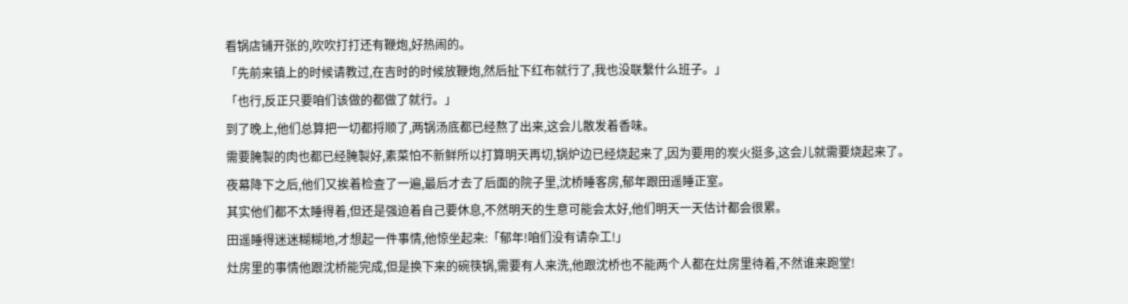看锅店铺开张的,吹吹打打还有鞭炮,好热闹的。
「先前来镇上的时候请教过,在吉时的时候放鞭炮,然后扯下红布就行了,我也没联繫什么班子。」
「也行,反正只要咱们该做的都做了就行。」
到了晚上,他们总算把一切都捋顺了,两锅汤底都已经熬了出来,这会儿散发着香味。
需要腌製的肉也都已经腌製好,素菜怕不新鲜所以打算明天再切,锅炉边已经烧起来了,因为要用的炭火挺多,这会儿就需要烧起来了。
夜幕降下之后,他们又挨着检查了一遍,最后才去了后面的院子里,沈桥睡客房,郁年跟田遥睡正室。
其实他们都不太睡得着,但还是强迫着自己要休息,不然明天的生意可能会太好,他们明天一天估计都会很累。
田遥睡得迷迷糊糊地,才想起一件事情,他惊坐起来:「郁年!咱们没有请杂工!」
灶房里的事情他跟沈桥能完成,但是换下来的碗筷锅,需要有人来洗,他跟沈桥也不能两个人都在灶房里待着,不然谁来跑堂!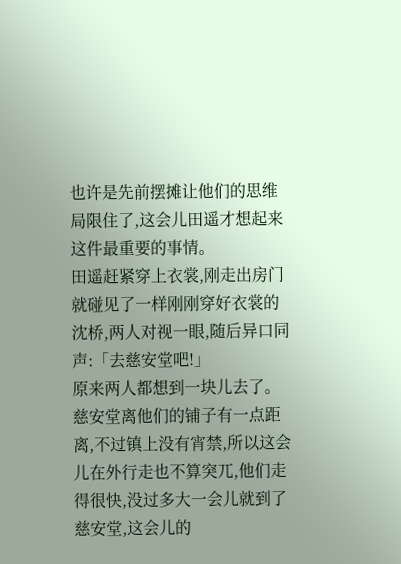也许是先前摆摊让他们的思维局限住了,这会儿田遥才想起来这件最重要的事情。
田遥赶紧穿上衣裳,刚走出房门就碰见了一样刚刚穿好衣裳的沈桥,两人对视一眼,随后异口同声:「去慈安堂吧!」
原来两人都想到一块儿去了。
慈安堂离他们的铺子有一点距离,不过镇上没有宵禁,所以这会儿在外行走也不算突兀,他们走得很快,没过多大一会儿就到了慈安堂,这会儿的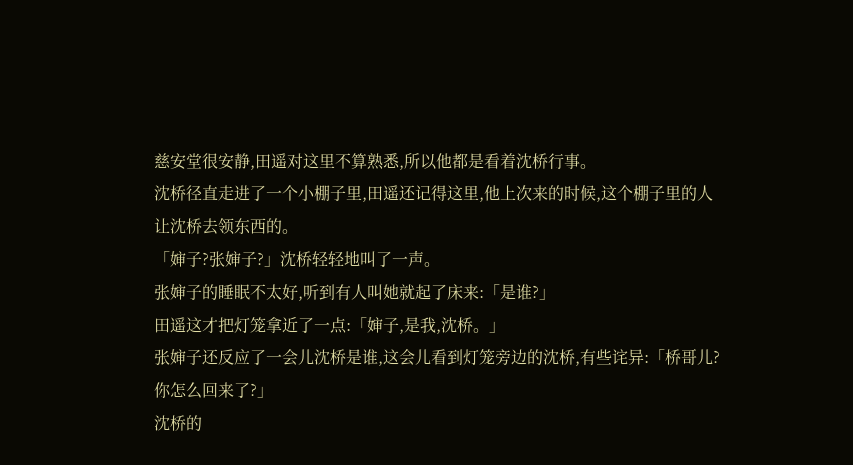慈安堂很安静,田遥对这里不算熟悉,所以他都是看着沈桥行事。
沈桥径直走进了一个小棚子里,田遥还记得这里,他上次来的时候,这个棚子里的人让沈桥去领东西的。
「婶子?张婶子?」沈桥轻轻地叫了一声。
张婶子的睡眠不太好,听到有人叫她就起了床来:「是谁?」
田遥这才把灯笼拿近了一点:「婶子,是我,沈桥。」
张婶子还反应了一会儿沈桥是谁,这会儿看到灯笼旁边的沈桥,有些诧异:「桥哥儿?你怎么回来了?」
沈桥的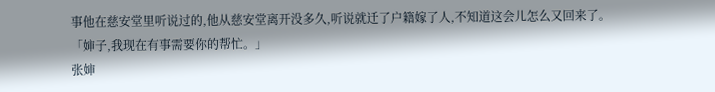事他在慈安堂里听说过的,他从慈安堂离开没多久,听说就迁了户籍嫁了人,不知道这会儿怎么又回来了。
「婶子,我现在有事需要你的帮忙。」
张婶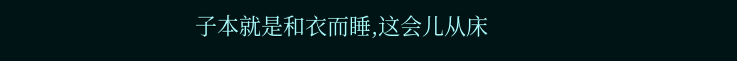子本就是和衣而睡,这会儿从床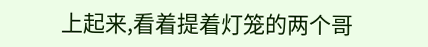上起来,看着提着灯笼的两个哥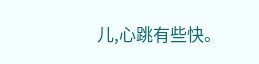儿,心跳有些快。